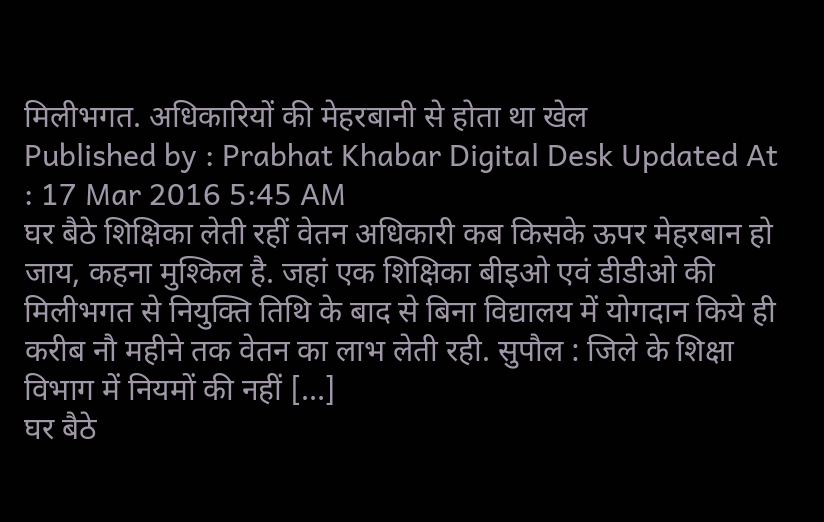मिलीभगत. अधिकारियों की मेहरबानी से होता था खेल
Published by : Prabhat Khabar Digital Desk Updated At : 17 Mar 2016 5:45 AM
घर बैठे शिक्षिका लेती रहीं वेतन अधिकारी कब किसके ऊपर मेहरबान हो जाय, कहना मुश्किल है. जहां एक शिक्षिका बीइओ एवं डीडीओ की मिलीभगत से नियुक्ति तिथि के बाद से बिना विद्यालय में योगदान किये ही करीब नौ महीने तक वेतन का लाभ लेती रही. सुपौल : जिले के शिक्षा विभाग में नियमों की नहीं […]
घर बैठे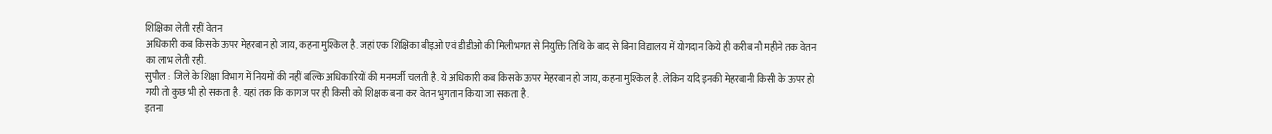शिक्षिका लेती रहीं वेतन
अधिकारी कब किसके ऊपर मेहरबान हो जाय, कहना मुश्किल है. जहां एक शिक्षिका बीइओ एवं डीडीओ की मिलीभगत से नियुक्ति तिथि के बाद से बिना विद्यालय में योगदान किये ही करीब नौ महीने तक वेतन का लाभ लेती रही.
सुपौल : जिले के शिक्षा विभाग में नियमों की नहीं बल्कि अधिकारियों की मनमर्जी चलती है. ये अधिकारी कब किसके ऊपर मेहरबान हो जाय, कहना मुश्किल है. लेकिन यदि इनकी मेहरबानी किसी के ऊपर हो गयी तो कुछ भी हो सकता है. यहां तक कि कागज पर ही किसी को शिक्षक बना कर वेतन भुगतान किया जा सकता है.
इतना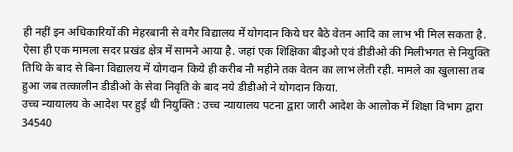ही नहीं इन अधिकारियों की मेहरबानी से वगैर विद्यालय में योगदान किये घर बैठे वेतन आदि का लाभ भी मिल सकता है. ऐसा ही एक मामला सदर प्रखंड क्षेत्र में सामने आया है. जहां एक शिक्षिका बीइओ एवं डीडीओ की मिलीभगत से नियुक्ति तिथि के बाद से बिना विद्यालय में योगदान किये ही करीब नौ महीने तक वेतन का लाभ लेती रही. मामले का खुलासा तब हुआ जब तत्कालीन डीडीओ के सेवा निवृति के बाद नये डीडीओ ने योगदान किया.
उच्च न्यायालय के आदेश पर हुई थी नियुक्ति : उच्च न्यायालय पटना द्वारा जारी आदेश के आलोक में शिक्षा विभाग द्वारा 34540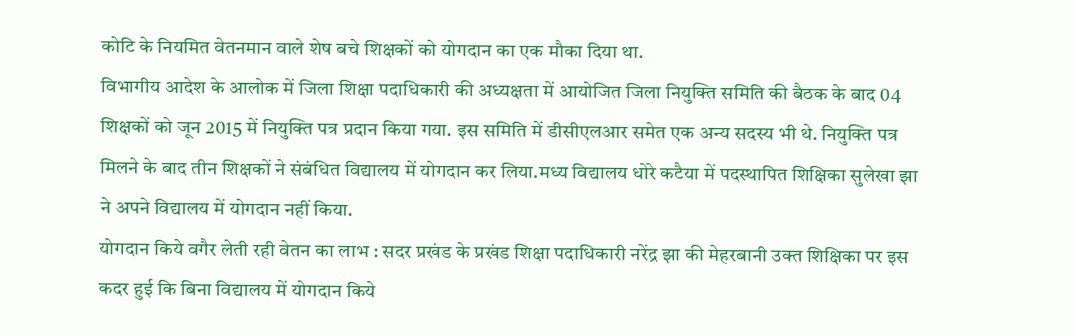कोटि के नियमित वेतनमान वाले शेष बचे शिक्षकों को योगदान का एक मौका दिया था.
विभागीय आदेश के आलोक में जिला शिक्षा पदाधिकारी की अध्यक्षता में आयोजित जिला नियुक्ति समिति की बैठक के बाद 04 शिक्षकों को जून 2015 में नियुक्ति पत्र प्रदान किया गया. इस समिति में डीसीएलआर समेत एक अन्य सदस्य भी थे. नियुक्ति पत्र मिलने के बाद तीन शिक्षकों ने संबंधित विद्यालय में योगदान कर लिया.मध्य विद्यालय धोरे कटैया में पदस्थापित शिक्षिका सुलेखा झा ने अपने विद्यालय में योगदान नहीं किया.
योगदान किये वगैर लेती रही वेतन का लाभ : सदर प्रखंड के प्रखंड शिक्षा पदाधिकारी नरेंद्र झा की मेहरबानी उक्त शिक्षिका पर इस कदर हुई कि बिना विद्यालय में योगदान किये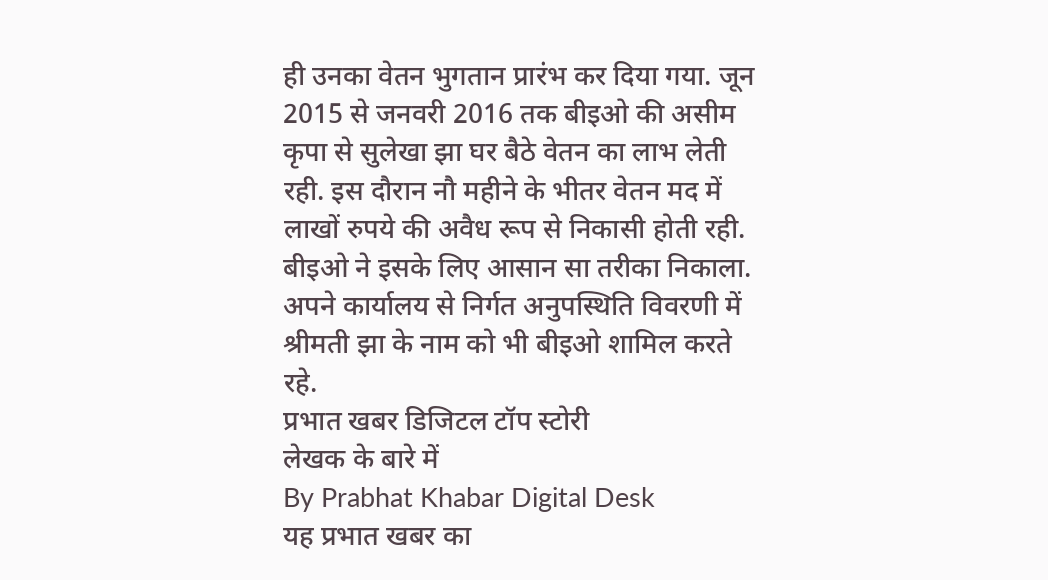ही उनका वेतन भुगतान प्रारंभ कर दिया गया. जून 2015 से जनवरी 2016 तक बीइओ की असीम कृपा से सुलेखा झा घर बैठे वेतन का लाभ लेती रही. इस दौरान नौ महीने के भीतर वेतन मद में लाखों रुपये की अवैध रूप से निकासी होती रही. बीइओ ने इसके लिए आसान सा तरीका निकाला. अपने कार्यालय से निर्गत अनुपस्थिति विवरणी में श्रीमती झा के नाम को भी बीइओ शामिल करते रहे.
प्रभात खबर डिजिटल टॉप स्टोरी
लेखक के बारे में
By Prabhat Khabar Digital Desk
यह प्रभात खबर का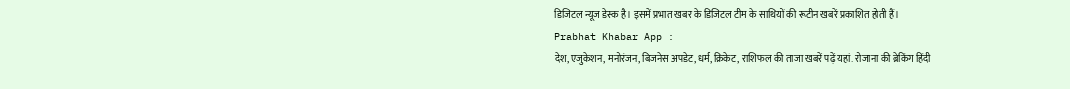डिजिटल न्यूज डेस्क है। इसमें प्रभात खबर के डिजिटल टीम के साथियों की रूटीन खबरें प्रकाशित होती हैं।
Prabhat Khabar App :
देश, एजुकेशन, मनोरंजन, बिजनेस अपडेट, धर्म, क्रिकेट, राशिफल की ताजा खबरें पढ़ें यहां. रोजाना की ब्रेकिंग हिंदी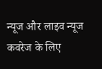न्यूज और लाइव न्यूज कवरेज के लिए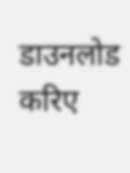डाउनलोड करिए